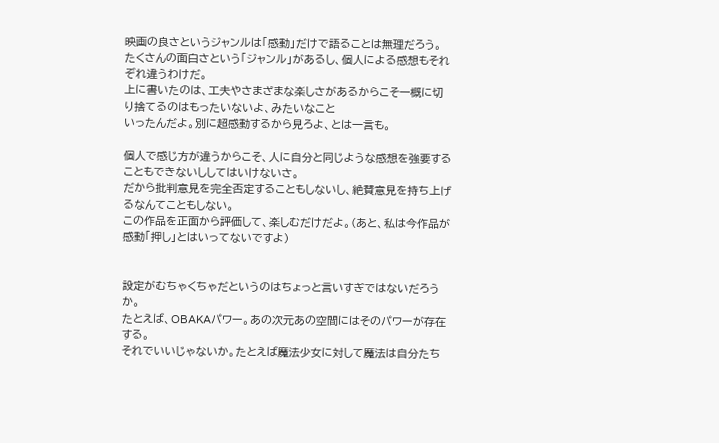映画の良さというジャンルは「感動」だけで語ることは無理だろう。
たくさんの面白さという「ジャンル」があるし、個人による感想もそれぞれ違うわけだ。
上に書いたのは、工夫やさまざまな楽しさがあるからこそ一概に切り捨てるのはもったいないよ、みたいなこと
いったんだよ。別に超感動するから見ろよ、とは一言も。

個人で感じ方が違うからこそ、人に自分と同じような感想を強要することもできないししてはいけないさ。
だから批判意見を完全否定することもしないし、絶賛意見を持ち上げるなんてこともしない。
この作品を正面から評価して、楽しむだけだよ。(あと、私は今作品が感動「押し」とはいってないですよ)


設定がむちゃくちゃだというのはちょっと言いすぎではないだろうか。
たとえば、OBAKAパワー。あの次元あの空間にはそのパワーが存在する。
それでいいじゃないか。たとえば魔法少女に対して魔法は自分たち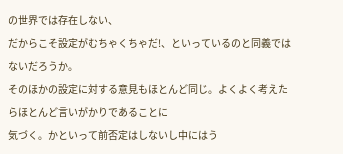の世界では存在しない、
だからこそ設定がむちゃくちゃだ!、といっているのと同義ではないだろうか。
そのほかの設定に対する意見もほとんど同じ。よくよく考えたらほとんど言いがかりであることに
気づく。かといって前否定はしないし中にはう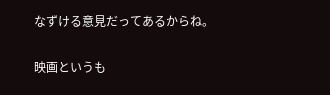なずける意見だってあるからね。

映画というも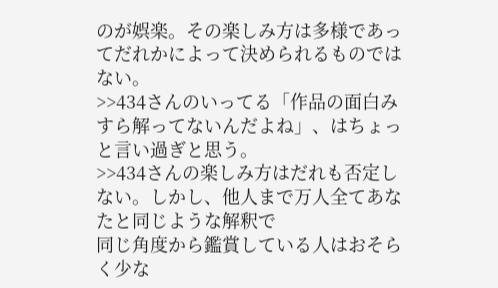のが娯楽。その楽しみ方は多様であってだれかによって決められるものではない。
>>434さんのいってる「作品の面白みすら解ってないんだよね」、はちょっと言い過ぎと思う。
>>434さんの楽しみ方はだれも否定しない。しかし、他人まで万人全てあなたと同じような解釈で
同じ角度から鑑賞している人はおそらく少な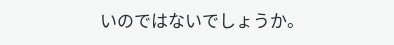いのではないでしょうか。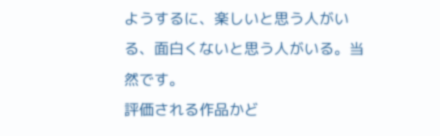ようするに、楽しいと思う人がいる、面白くないと思う人がいる。当然です。
評価される作品かど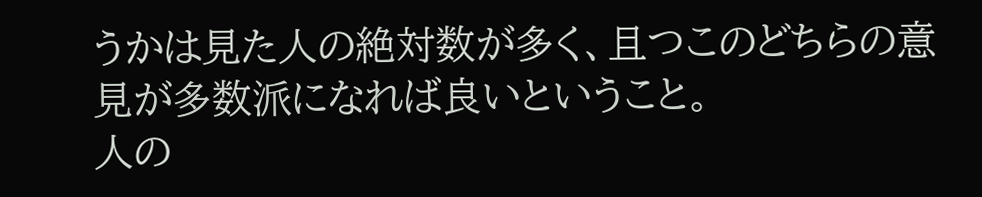うかは見た人の絶対数が多く、且つこのどちらの意見が多数派になれば良いということ。
人の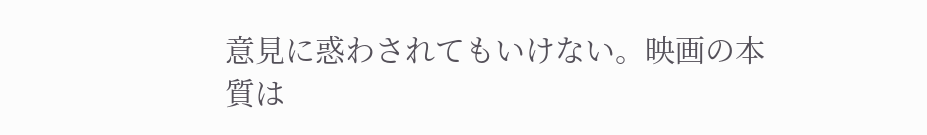意見に惑わされてもいけない。映画の本質は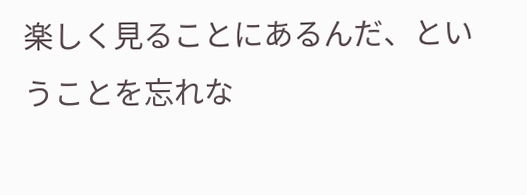楽しく見ることにあるんだ、ということを忘れな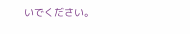いでください。